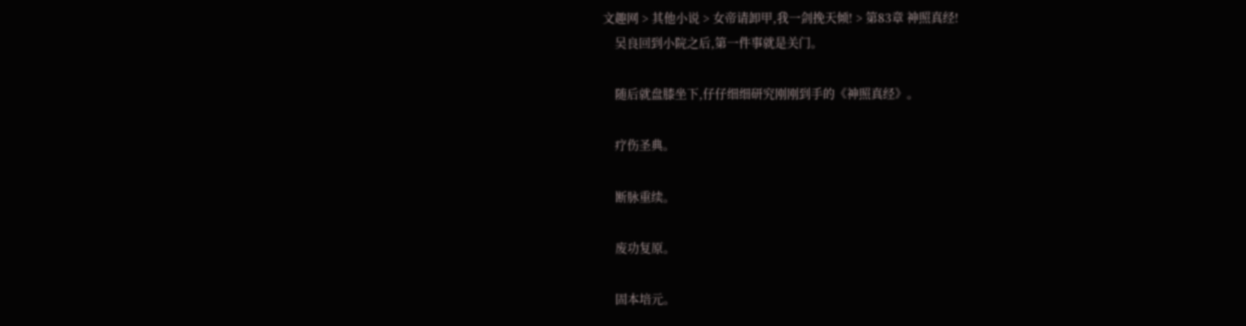文趣网 > 其他小说 > 女帝请卸甲,我一剑挽天倾! > 第83章 神照真经!
    吴良回到小院之后,第一件事就是关门。

    随后就盘膝坐下,仔仔细细研究刚刚到手的《神照真经》。

    疗伤圣典。

    断脉重续。

    废功复原。

    固本培元。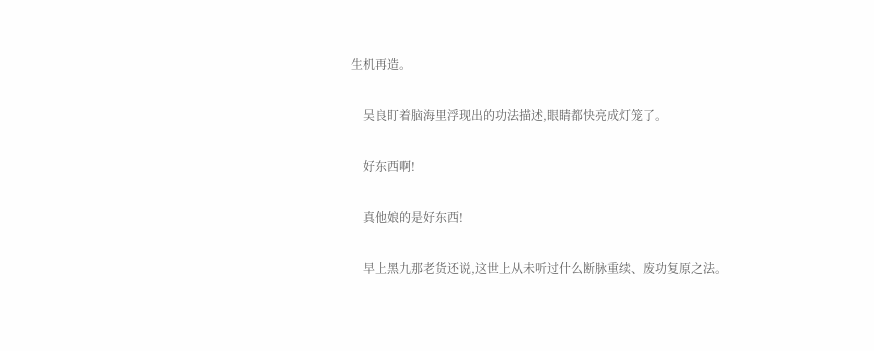生机再造。

    吴良盯着脑海里浮现出的功法描述,眼睛都快亮成灯笼了。

    好东西啊!

    真他娘的是好东西!

    早上黑九那老货还说,这世上从未听过什么断脉重续、废功复原之法。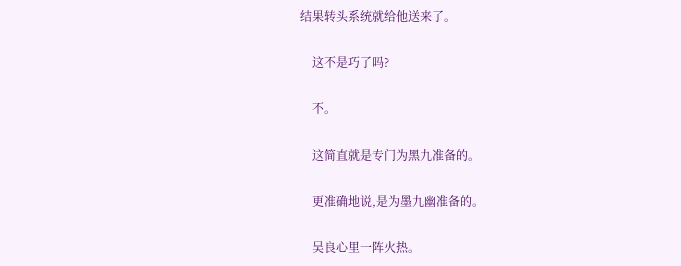结果转头系统就给他送来了。

    这不是巧了吗?

    不。

    这简直就是专门为黑九准备的。

    更准确地说,是为墨九幽准备的。

    吴良心里一阵火热。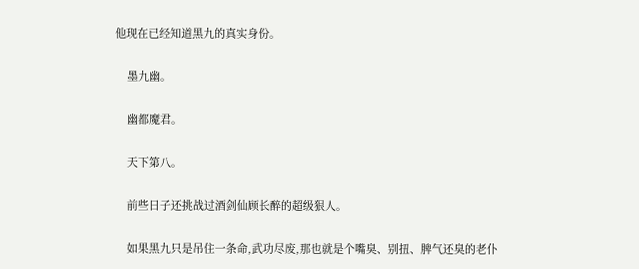他现在已经知道黑九的真实身份。

    墨九幽。

    幽都魔君。

    天下第八。

    前些日子还挑战过酒剑仙顾长醉的超级狠人。

    如果黑九只是吊住一条命,武功尽废,那也就是个嘴臭、别扭、脾气还臭的老仆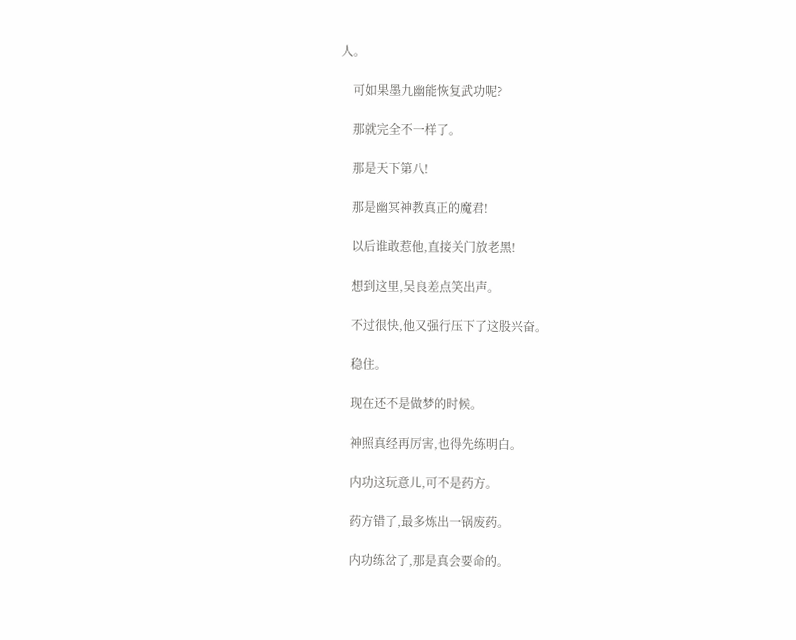人。

    可如果墨九幽能恢复武功呢?

    那就完全不一样了。

    那是天下第八!

    那是幽冥神教真正的魔君!

    以后谁敢惹他,直接关门放老黑!

    想到这里,吴良差点笑出声。

    不过很快,他又强行压下了这股兴奋。

    稳住。

    现在还不是做梦的时候。

    神照真经再厉害,也得先练明白。

    内功这玩意儿,可不是药方。

    药方错了,最多炼出一锅废药。

    内功练岔了,那是真会要命的。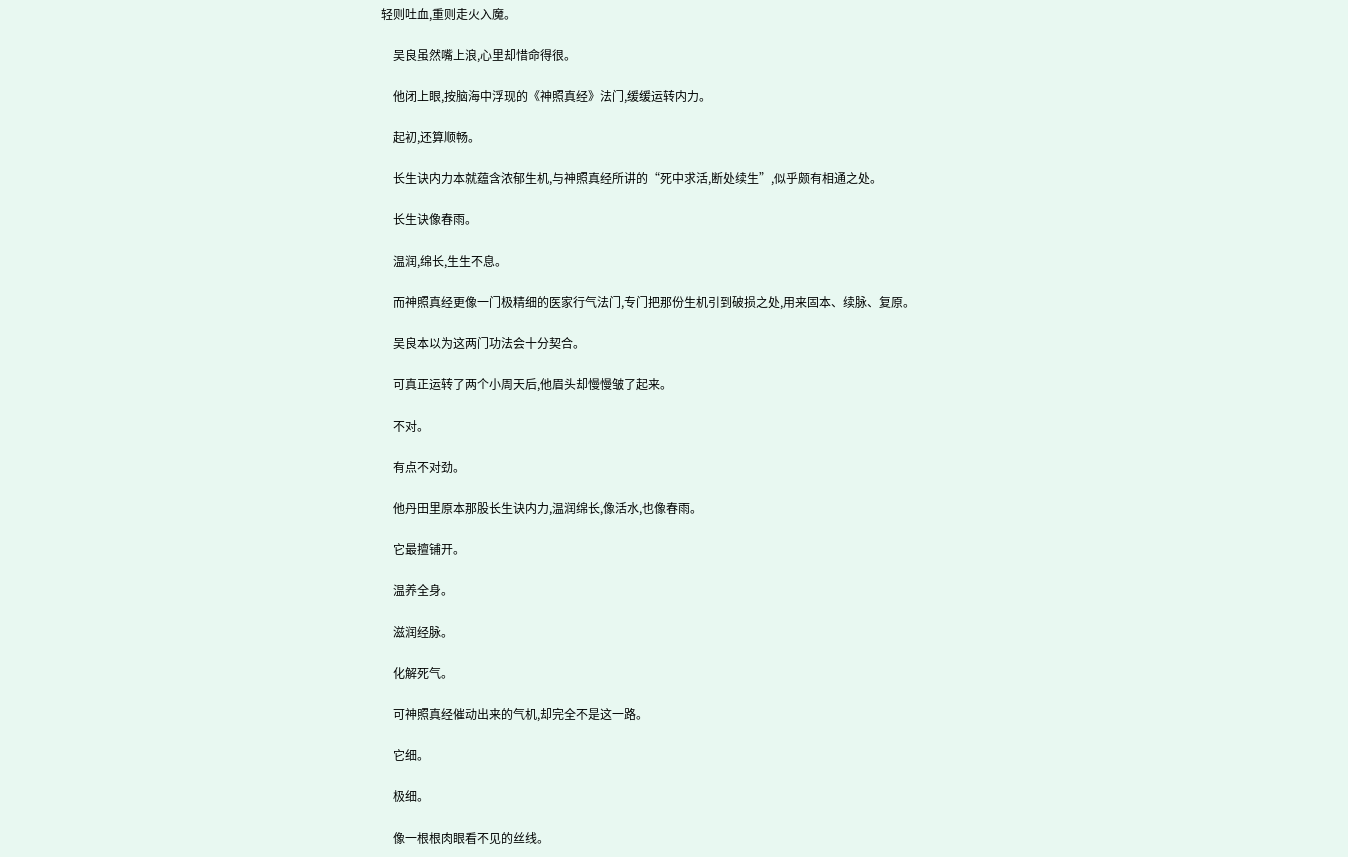轻则吐血,重则走火入魔。

    吴良虽然嘴上浪,心里却惜命得很。

    他闭上眼,按脑海中浮现的《神照真经》法门,缓缓运转内力。

    起初,还算顺畅。

    长生诀内力本就蕴含浓郁生机,与神照真经所讲的“死中求活,断处续生”,似乎颇有相通之处。

    长生诀像春雨。

    温润,绵长,生生不息。

    而神照真经更像一门极精细的医家行气法门,专门把那份生机引到破损之处,用来固本、续脉、复原。

    吴良本以为这两门功法会十分契合。

    可真正运转了两个小周天后,他眉头却慢慢皱了起来。

    不对。

    有点不对劲。

    他丹田里原本那股长生诀内力,温润绵长,像活水,也像春雨。

    它最擅铺开。

    温养全身。

    滋润经脉。

    化解死气。

    可神照真经催动出来的气机,却完全不是这一路。

    它细。

    极细。

    像一根根肉眼看不见的丝线。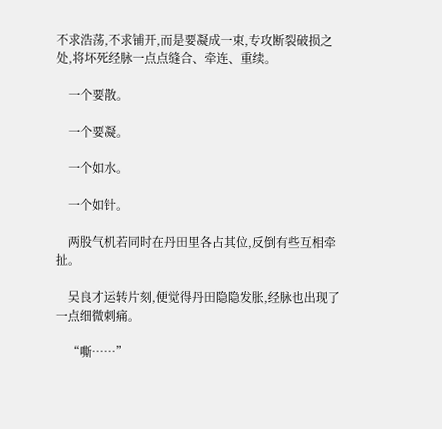不求浩荡,不求铺开,而是要凝成一束,专攻断裂破损之处,将坏死经脉一点点缝合、牵连、重续。

    一个要散。

    一个要凝。

    一个如水。

    一个如针。

    两股气机若同时在丹田里各占其位,反倒有些互相牵扯。

    吴良才运转片刻,便觉得丹田隐隐发胀,经脉也出现了一点细微刺痛。

    “嘶……”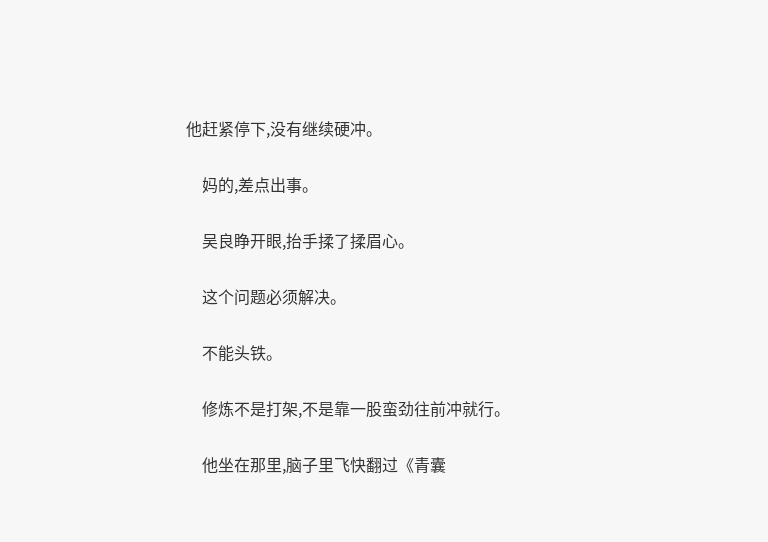他赶紧停下,没有继续硬冲。

    妈的,差点出事。

    吴良睁开眼,抬手揉了揉眉心。

    这个问题必须解决。

    不能头铁。

    修炼不是打架,不是靠一股蛮劲往前冲就行。

    他坐在那里,脑子里飞快翻过《青囊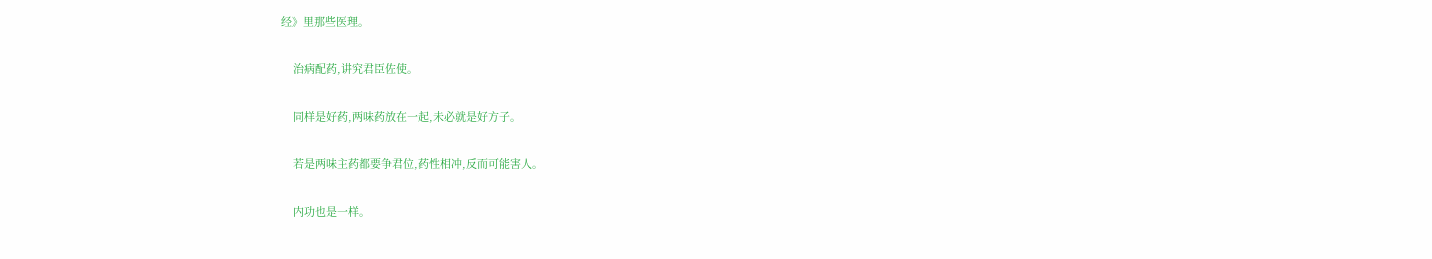经》里那些医理。

    治病配药,讲究君臣佐使。

    同样是好药,两味药放在一起,未必就是好方子。

    若是两味主药都要争君位,药性相冲,反而可能害人。

    内功也是一样。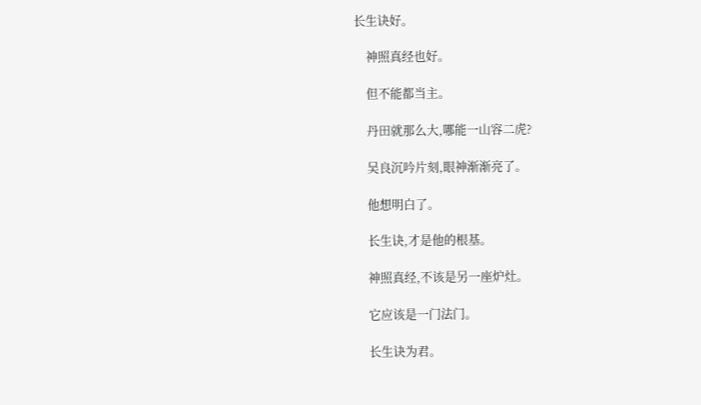长生诀好。

    神照真经也好。

    但不能都当主。

    丹田就那么大,哪能一山容二虎?

    吴良沉吟片刻,眼神渐渐亮了。

    他想明白了。

    长生诀,才是他的根基。

    神照真经,不该是另一座炉灶。

    它应该是一门法门。

    长生诀为君。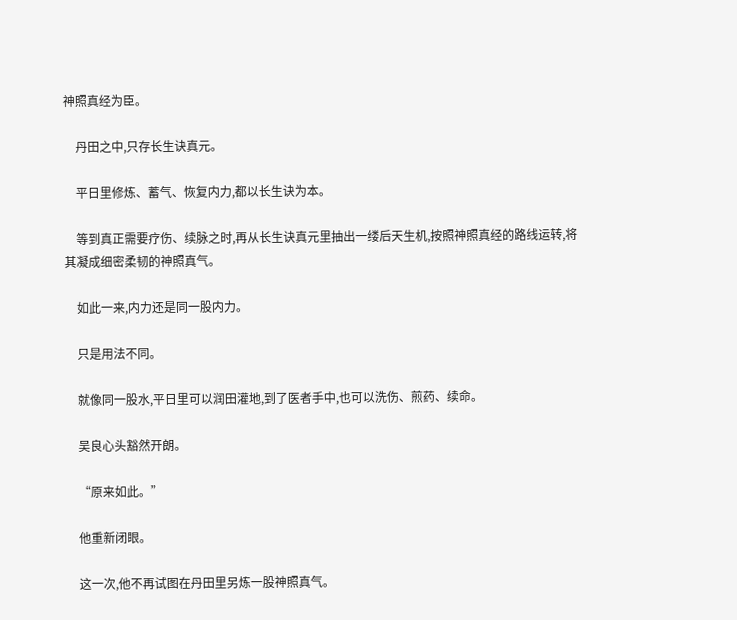神照真经为臣。

    丹田之中,只存长生诀真元。

    平日里修炼、蓄气、恢复内力,都以长生诀为本。

    等到真正需要疗伤、续脉之时,再从长生诀真元里抽出一缕后天生机,按照神照真经的路线运转,将其凝成细密柔韧的神照真气。

    如此一来,内力还是同一股内力。

    只是用法不同。

    就像同一股水,平日里可以润田灌地,到了医者手中,也可以洗伤、煎药、续命。

    吴良心头豁然开朗。

    “原来如此。”

    他重新闭眼。

    这一次,他不再试图在丹田里另炼一股神照真气。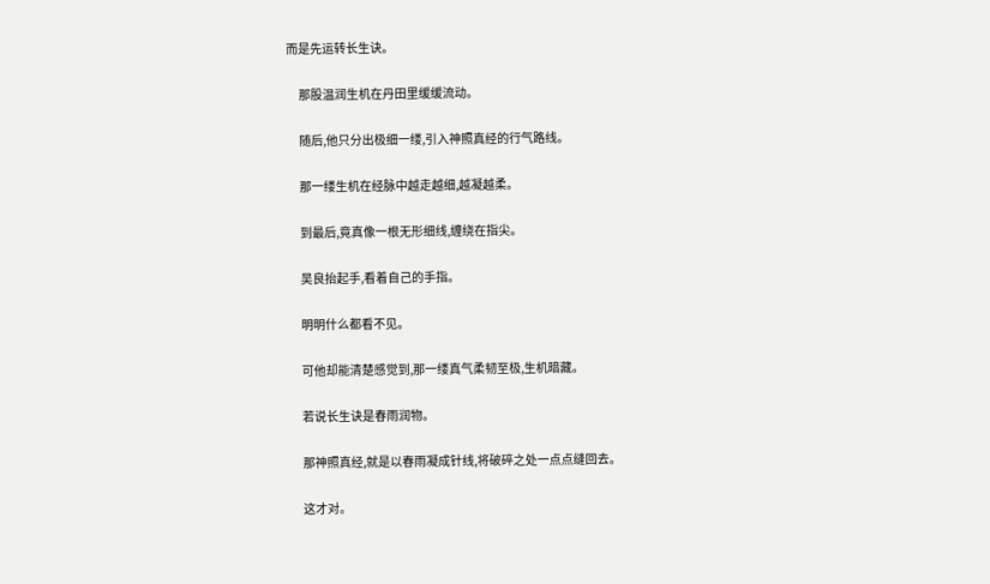而是先运转长生诀。

    那股温润生机在丹田里缓缓流动。

    随后,他只分出极细一缕,引入神照真经的行气路线。

    那一缕生机在经脉中越走越细,越凝越柔。

    到最后,竟真像一根无形细线,缠绕在指尖。

    吴良抬起手,看着自己的手指。

    明明什么都看不见。

    可他却能清楚感觉到,那一缕真气柔韧至极,生机暗藏。

    若说长生诀是春雨润物。

    那神照真经,就是以春雨凝成针线,将破碎之处一点点缝回去。

    这才对。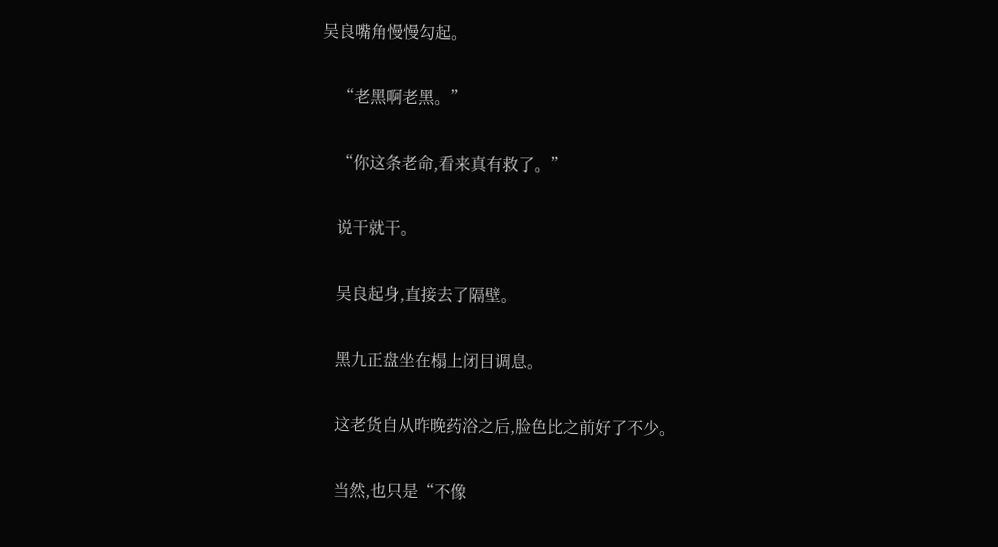吴良嘴角慢慢勾起。

    “老黑啊老黑。”

    “你这条老命,看来真有救了。”

    说干就干。

    吴良起身,直接去了隔壁。

    黑九正盘坐在榻上闭目调息。

    这老货自从昨晚药浴之后,脸色比之前好了不少。

    当然,也只是“不像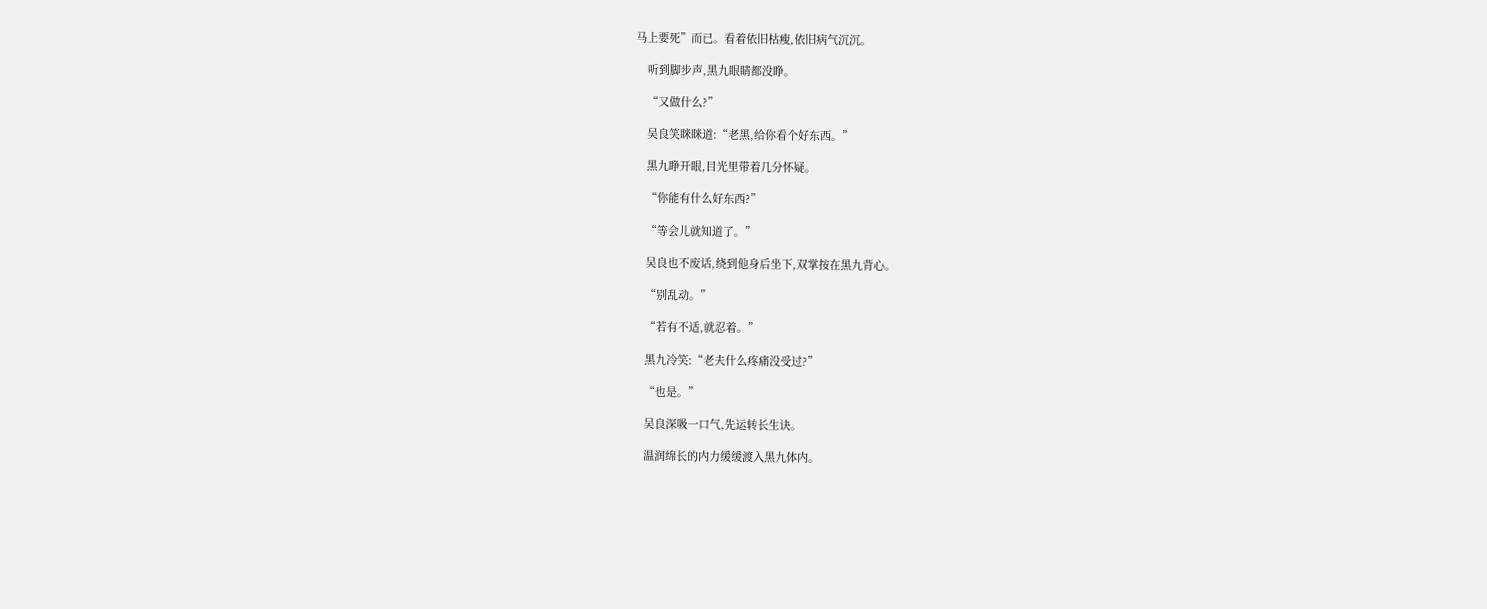马上要死”而已。看着依旧枯瘦,依旧病气沉沉。

    听到脚步声,黑九眼睛都没睁。

    “又做什么?”

    吴良笑眯眯道:“老黑,给你看个好东西。”

    黑九睁开眼,目光里带着几分怀疑。

    “你能有什么好东西?”

    “等会儿就知道了。”

    吴良也不废话,绕到他身后坐下,双掌按在黑九背心。

    “别乱动。”

    “若有不适,就忍着。”

    黑九冷笑:“老夫什么疼痛没受过?”

    “也是。”

    吴良深吸一口气,先运转长生诀。

    温润绵长的内力缓缓渡入黑九体内。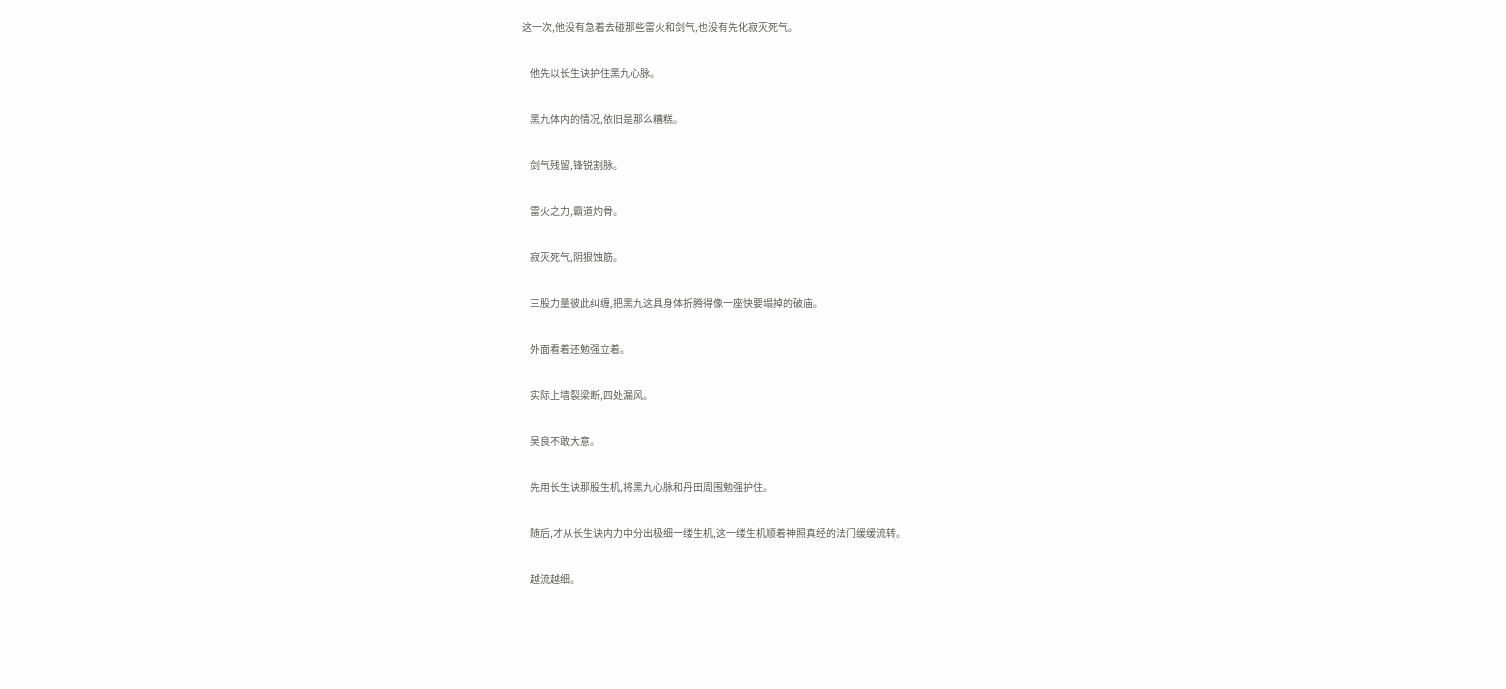这一次,他没有急着去碰那些雷火和剑气,也没有先化寂灭死气。

    他先以长生诀护住黑九心脉。

    黑九体内的情况,依旧是那么糟糕。

    剑气残留,锋锐割脉。

    雷火之力,霸道灼骨。

    寂灭死气,阴狠蚀筋。

    三股力量彼此纠缠,把黑九这具身体折腾得像一座快要塌掉的破庙。

    外面看着还勉强立着。

    实际上墙裂梁断,四处漏风。

    吴良不敢大意。

    先用长生诀那股生机,将黑九心脉和丹田周围勉强护住。

    随后,才从长生诀内力中分出极细一缕生机,这一缕生机顺着神照真经的法门缓缓流转。

    越流越细。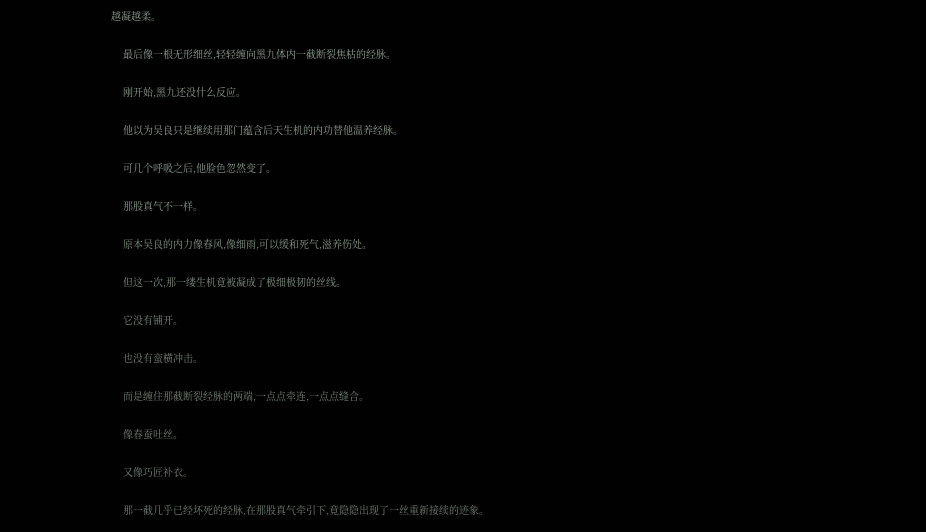越凝越柔。

    最后像一根无形细丝,轻轻缠向黑九体内一截断裂焦枯的经脉。

    刚开始,黑九还没什么反应。

    他以为吴良只是继续用那门蕴含后天生机的内功替他温养经脉。

    可几个呼吸之后,他脸色忽然变了。

    那股真气不一样。

    原本吴良的内力像春风,像细雨,可以缓和死气,滋养伤处。

    但这一次,那一缕生机竟被凝成了极细极韧的丝线。

    它没有铺开。

    也没有蛮横冲击。

    而是缠住那截断裂经脉的两端,一点点牵连,一点点缝合。

    像春蚕吐丝。

    又像巧匠补衣。

    那一截几乎已经坏死的经脉,在那股真气牵引下,竟隐隐出现了一丝重新接续的迹象。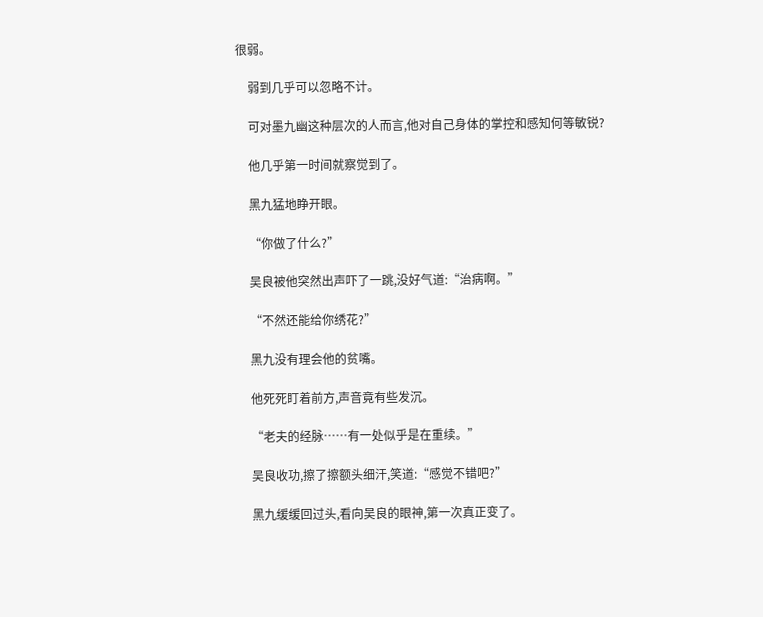很弱。

    弱到几乎可以忽略不计。

    可对墨九幽这种层次的人而言,他对自己身体的掌控和感知何等敏锐?

    他几乎第一时间就察觉到了。

    黑九猛地睁开眼。

    “你做了什么?”

    吴良被他突然出声吓了一跳,没好气道:“治病啊。”

    “不然还能给你绣花?”

    黑九没有理会他的贫嘴。

    他死死盯着前方,声音竟有些发沉。

    “老夫的经脉……有一处似乎是在重续。”

    吴良收功,擦了擦额头细汗,笑道:“感觉不错吧?”

    黑九缓缓回过头,看向吴良的眼神,第一次真正变了。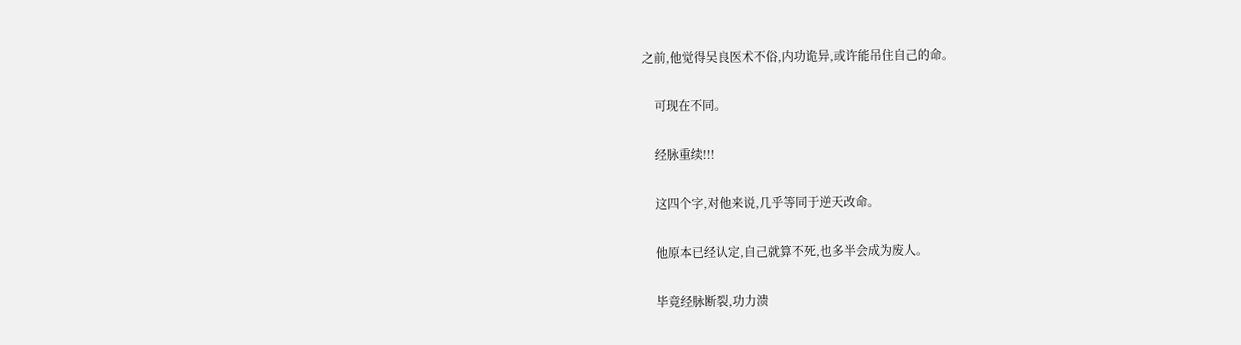之前,他觉得吴良医术不俗,内功诡异,或许能吊住自己的命。

    可现在不同。

    经脉重续!!!

    这四个字,对他来说,几乎等同于逆天改命。

    他原本已经认定,自己就算不死,也多半会成为废人。

    毕竟经脉断裂,功力溃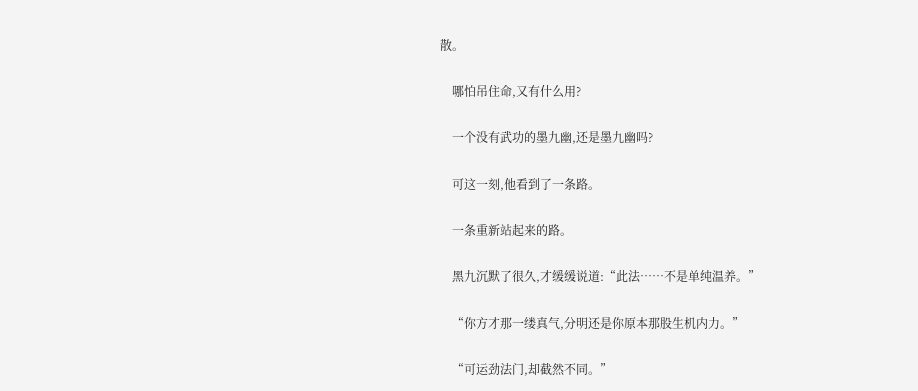散。

    哪怕吊住命,又有什么用?

    一个没有武功的墨九幽,还是墨九幽吗?

    可这一刻,他看到了一条路。

    一条重新站起来的路。

    黑九沉默了很久,才缓缓说道:“此法……不是单纯温养。”

    “你方才那一缕真气,分明还是你原本那股生机内力。”

    “可运劲法门,却截然不同。”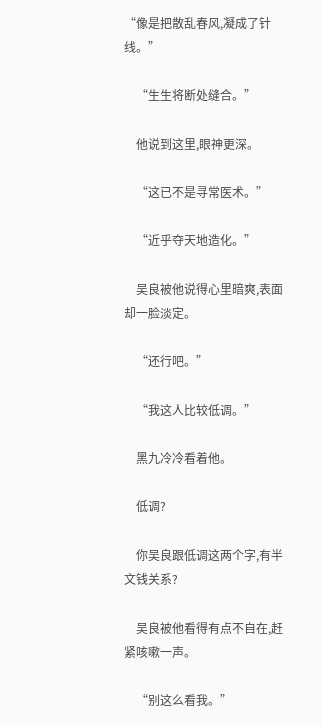“像是把散乱春风,凝成了针线。”

    “生生将断处缝合。”

    他说到这里,眼神更深。

    “这已不是寻常医术。”

    “近乎夺天地造化。”

    吴良被他说得心里暗爽,表面却一脸淡定。

    “还行吧。”

    “我这人比较低调。”

    黑九冷冷看着他。

    低调?

    你吴良跟低调这两个字,有半文钱关系?

    吴良被他看得有点不自在,赶紧咳嗽一声。

    “别这么看我。”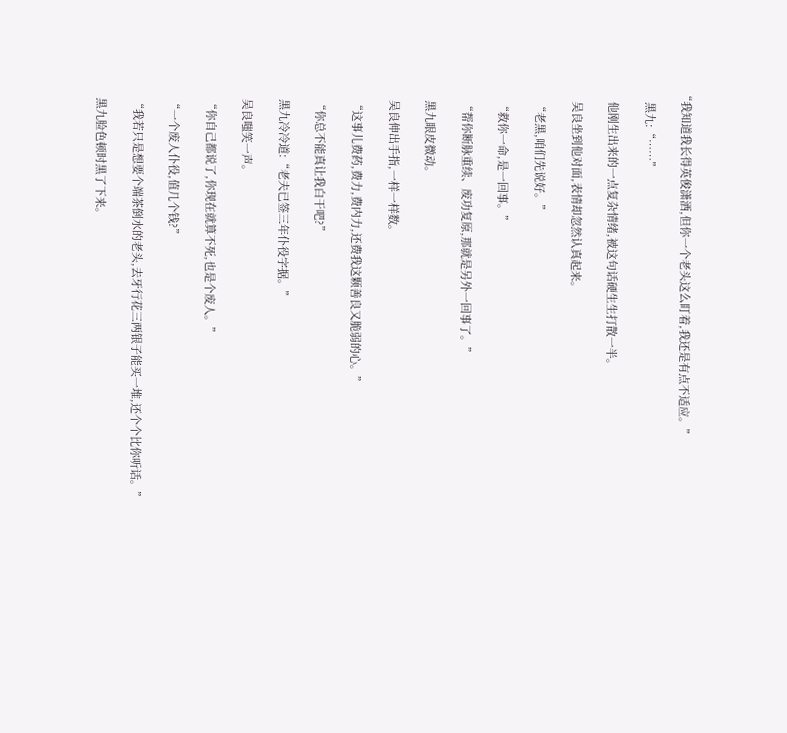“我知道我长得英俊潇洒,但你一个老头这么盯着,我还是有点不适应。”

    黑九:“……”

    他刚生出来的一点复杂情绪,被这句话硬生生打散一半。

    吴良坐到他对面,表情却忽然认真起来。

    “老黑,咱们先说好。”

    “救你一命,是一回事。”

    “帮你断脉重续、废功复原,那就是另外一回事了。”

    黑九眼皮微动。

    吴良伸出手指,一样一样数。

    “这事儿费药,费力,费内力,还费我这颗善良又脆弱的心。”

    “你总不能真让我白干吧?”

    黑九冷冷道:“老夫已签三年仆役字据。”

    吴良嗤笑一声。

    “你自己都说了,你现在就算不死,也是个废人。”

    “一个废人仆役,值几个钱?”

    “我若只是想要个端茶倒水的老头,去牙行花三两银子能买一堆,还个个比你听话。”

    黑九脸色顿时黑了下来。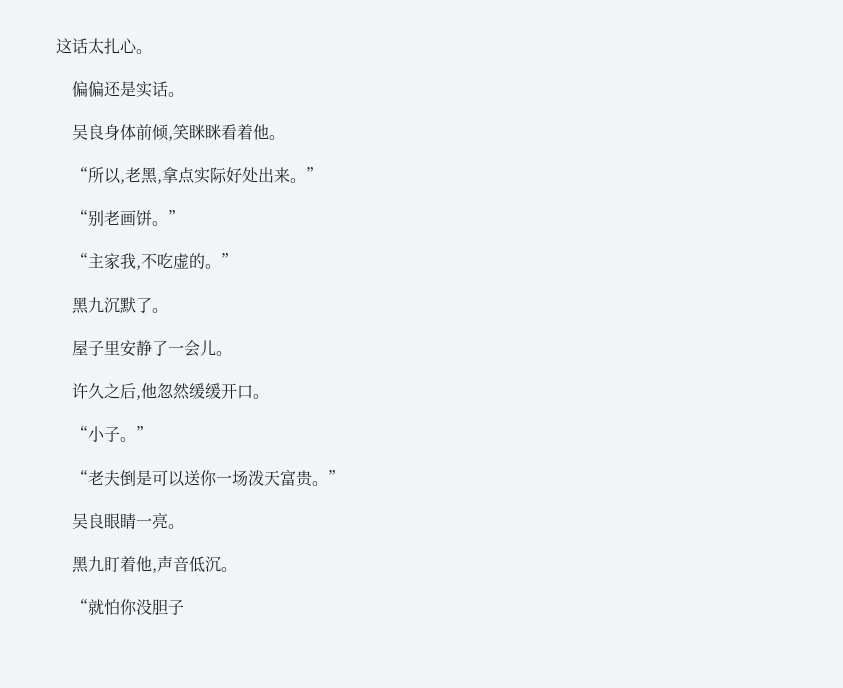这话太扎心。

    偏偏还是实话。

    吴良身体前倾,笑眯眯看着他。

    “所以,老黑,拿点实际好处出来。”

    “别老画饼。”

    “主家我,不吃虚的。”

    黑九沉默了。

    屋子里安静了一会儿。

    许久之后,他忽然缓缓开口。

    “小子。”

    “老夫倒是可以送你一场泼天富贵。”

    吴良眼睛一亮。

    黑九盯着他,声音低沉。

    “就怕你没胆子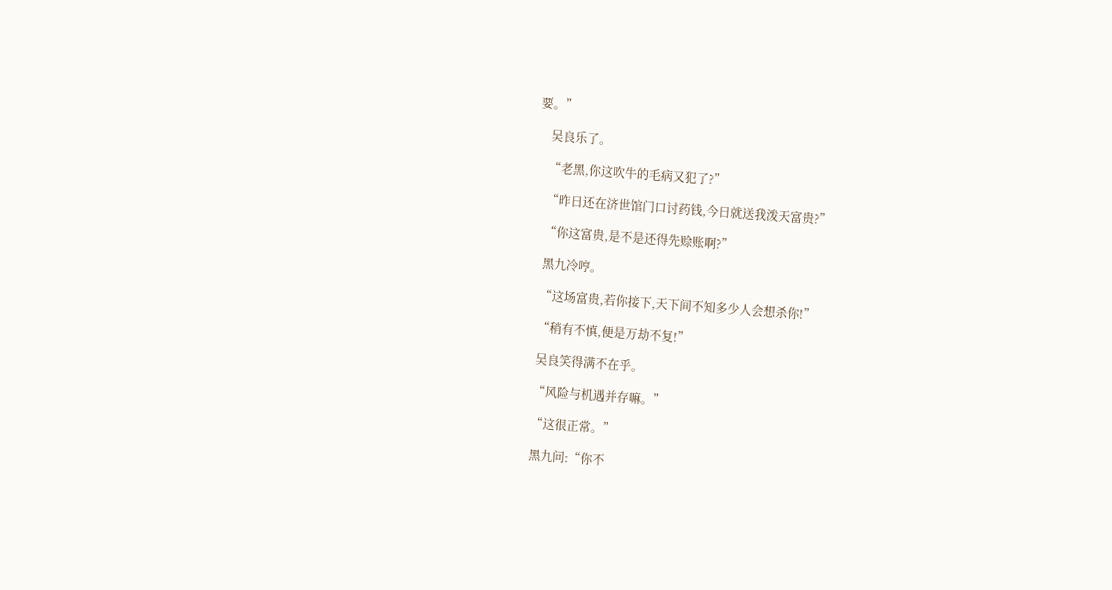要。”

    吴良乐了。

    “老黑,你这吹牛的毛病又犯了?”

    “昨日还在济世馆门口讨药钱,今日就送我泼天富贵?”

    “你这富贵,是不是还得先赊账啊?”

    黑九冷哼。

    “这场富贵,若你接下,天下间不知多少人会想杀你!”

    “稍有不慎,便是万劫不复!”

    吴良笑得满不在乎。

    “风险与机遇并存嘛。”

    “这很正常。”

    黑九问:“你不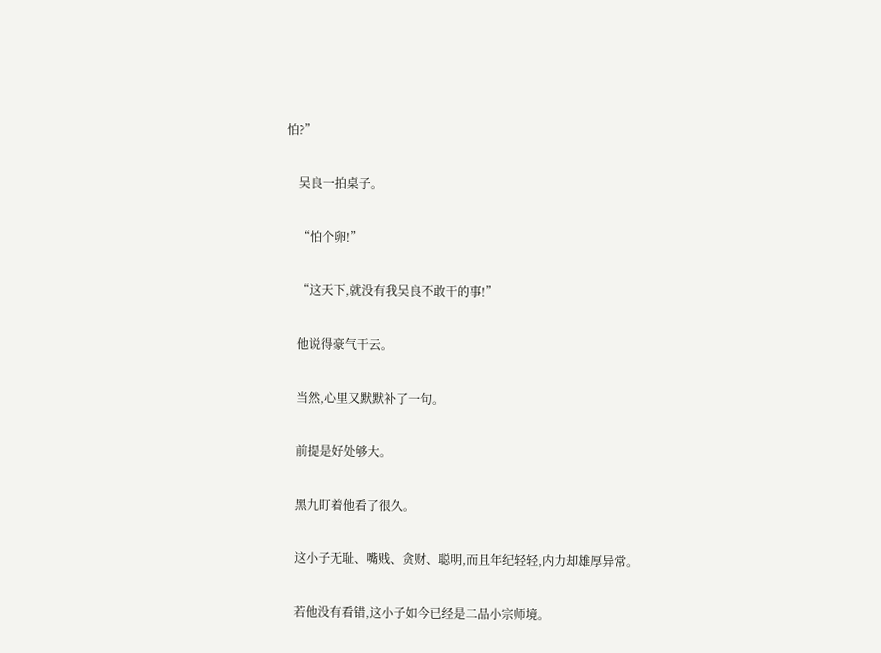怕?”

    吴良一拍桌子。

    “怕个卵!”

    “这天下,就没有我吴良不敢干的事!”

    他说得豪气干云。

    当然,心里又默默补了一句。

    前提是好处够大。

    黑九盯着他看了很久。

    这小子无耻、嘴贱、贪财、聪明,而且年纪轻轻,内力却雄厚异常。

    若他没有看错,这小子如今已经是二品小宗师境。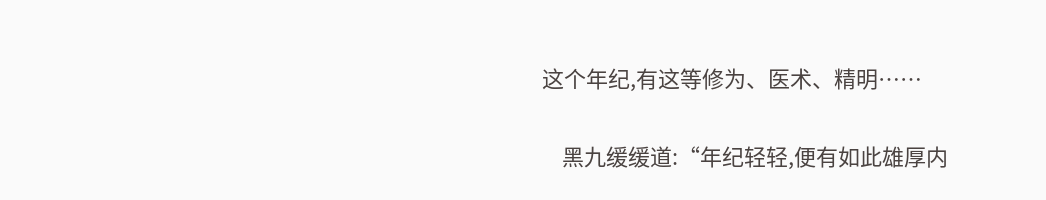这个年纪,有这等修为、医术、精明……

    黑九缓缓道:“年纪轻轻,便有如此雄厚内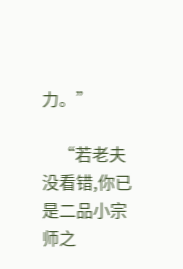力。”

    “若老夫没看错,你已是二品小宗师之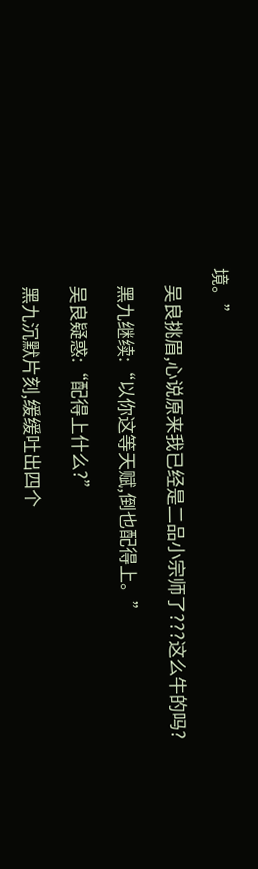境。”

    吴良挑眉,心说原来我已经是二品小宗师了???这么牛的吗?

    黑九继续:“以你这等天赋,倒也配得上。”

    吴良疑惑:“配得上什么?”

    黑九沉默片刻,缓缓吐出四个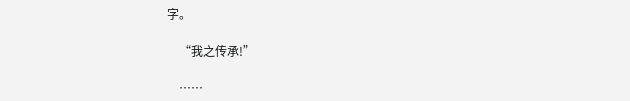字。

    “我之传承!”

    ……